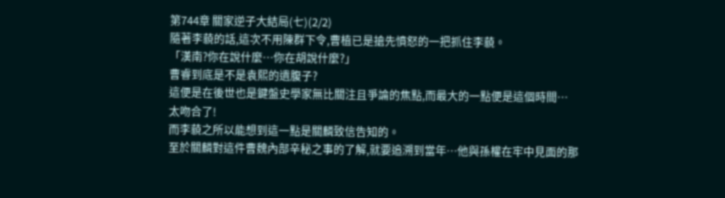第744章 關家逆子大結局(七)(2/2)
隨著李藐的話,這次不用陳群下令,曹植已是搶先憤怒的一把抓住李藐。
「漢南?你在說什麼…你在胡說什麼?」
曹睿到底是不是袁熙的遺腹子?
這便是在後世也是鍵盤史學家無比關注且爭論的焦點,而最大的一點便是這個時間…
太吻合了!
而李藐之所以能想到這一點是關麟致信告知的。
至於關麟對這件曹魏內部辛秘之事的了解,就要追溯到當年…他與孫權在牢中見面的那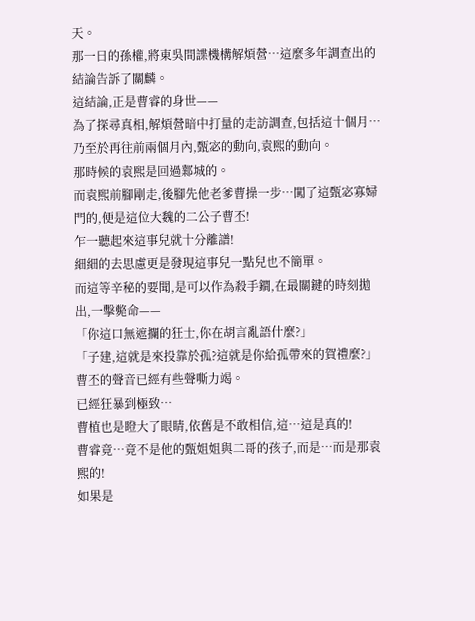天。
那一日的孫權,將東吳間諜機構解煩營…這麼多年調查出的結論告訴了關麟。
這結論,正是曹睿的身世——
為了探尋真相,解煩營暗中打量的走訪調查,包括這十個月…乃至於再往前兩個月內,甄宓的動向,袁熙的動向。
那時候的袁熙是回過鄴城的。
而袁熙前腳剛走,後腳先他老爹曹操一步…闖了這甄宓寡婦門的,便是這位大魏的二公子曹丕!
乍一聽起來這事兒就十分離譜!
細細的去思慮更是發現這事兒一點兒也不簡單。
而這等辛秘的要聞,是可以作為殺手鐧,在最關鍵的時刻拋出,一擊斃命——
「你這口無遮攔的狂士,你在胡言亂語什麼?」
「子建,這就是來投靠於孤?這就是你給孤帶來的賀禮麼?」
曹丕的聲音已經有些聲嘶力竭。
已經狂暴到極致…
曹植也是瞪大了眼睛,依舊是不敢相信,這…這是真的!
曹睿竟…竟不是他的甄姐姐與二哥的孩子,而是…而是那袁熙的!
如果是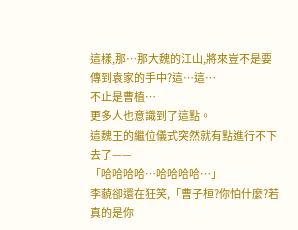這樣,那…那大魏的江山,將來豈不是要傳到袁家的手中?這…這…
不止是曹植…
更多人也意識到了這點。
這魏王的繼位儀式突然就有點進行不下去了——
「哈哈哈哈…哈哈哈哈…」
李藐卻還在狂笑,「曹子桓?你怕什麼?若真的是你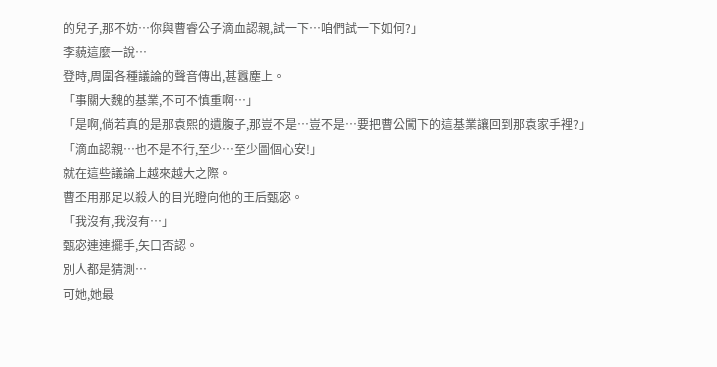的兒子,那不妨…你與曹睿公子滴血認親,試一下…咱們試一下如何?」
李藐這麼一說…
登時,周圍各種議論的聲音傳出,甚囂塵上。
「事關大魏的基業,不可不慎重啊…」
「是啊,倘若真的是那袁熙的遺腹子,那豈不是…豈不是…要把曹公闖下的這基業讓回到那袁家手裡?」
「滴血認親…也不是不行,至少…至少圖個心安!」
就在這些議論上越來越大之際。
曹丕用那足以殺人的目光瞪向他的王后甄宓。
「我沒有,我沒有…」
甄宓連連擺手,矢口否認。
別人都是猜測…
可她,她最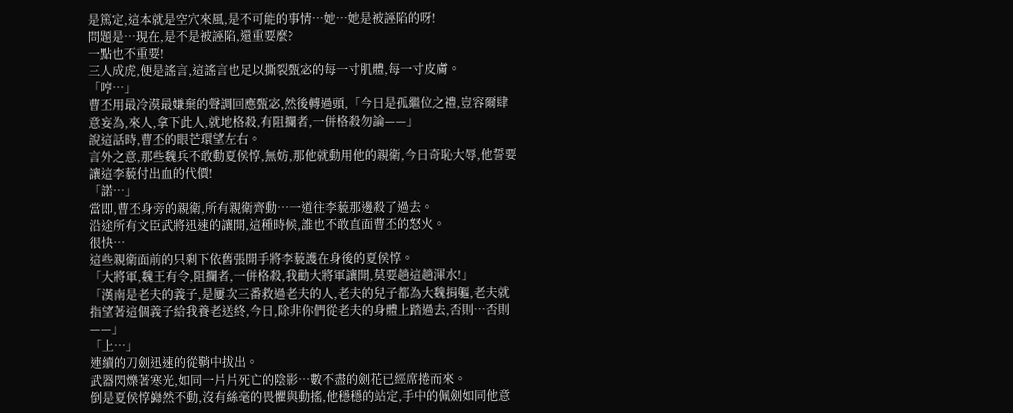是篤定,這本就是空穴來風,是不可能的事情…她…她是被誣陷的呀!
問題是…現在,是不是被誣陷,還重要麼?
一點也不重要!
三人成虎,便是謠言,這謠言也足以撕裂甄宓的每一寸肌體,每一寸皮膚。
「哼…」
曹丕用最冷漠最嫌棄的聲調回應甄宓,然後轉過頭,「今日是孤繼位之禮,豈容爾肆意妄為,來人,拿下此人,就地格殺,有阻攔者,一併格殺勿論——」
說這話時,曹丕的眼芒環望左右。
言外之意,那些魏兵不敢動夏侯惇,無妨,那他就動用他的親衛,今日奇恥大辱,他誓要讓這李藐付出血的代價!
「諾…」
當即,曹丕身旁的親衛,所有親衛齊動…一道往李藐那邊殺了過去。
沿途所有文臣武將迅速的讓開,這種時候,誰也不敢直面曹丕的怒火。
很快…
這些親衛面前的只剩下依舊張開手將李藐護在身後的夏侯惇。
「大將軍,魏王有令,阻攔者,一併格殺,我勸大將軍讓開,莫要趟這趟渾水!」
「漢南是老夫的義子,是屢次三番救過老夫的人,老夫的兒子都為大魏捐軀,老夫就指望著這個義子給我養老送終,今日,除非你們從老夫的身體上踏過去,否則…否則——」
「上…」
連續的刀劍迅速的從鞘中拔出。
武器閃爍著寒光,如同一片片死亡的陰影…數不盡的劍花已經席捲而來。
倒是夏侯惇巋然不動,沒有絲毫的畏懼與動搖,他穩穩的站定,手中的佩劍如同他意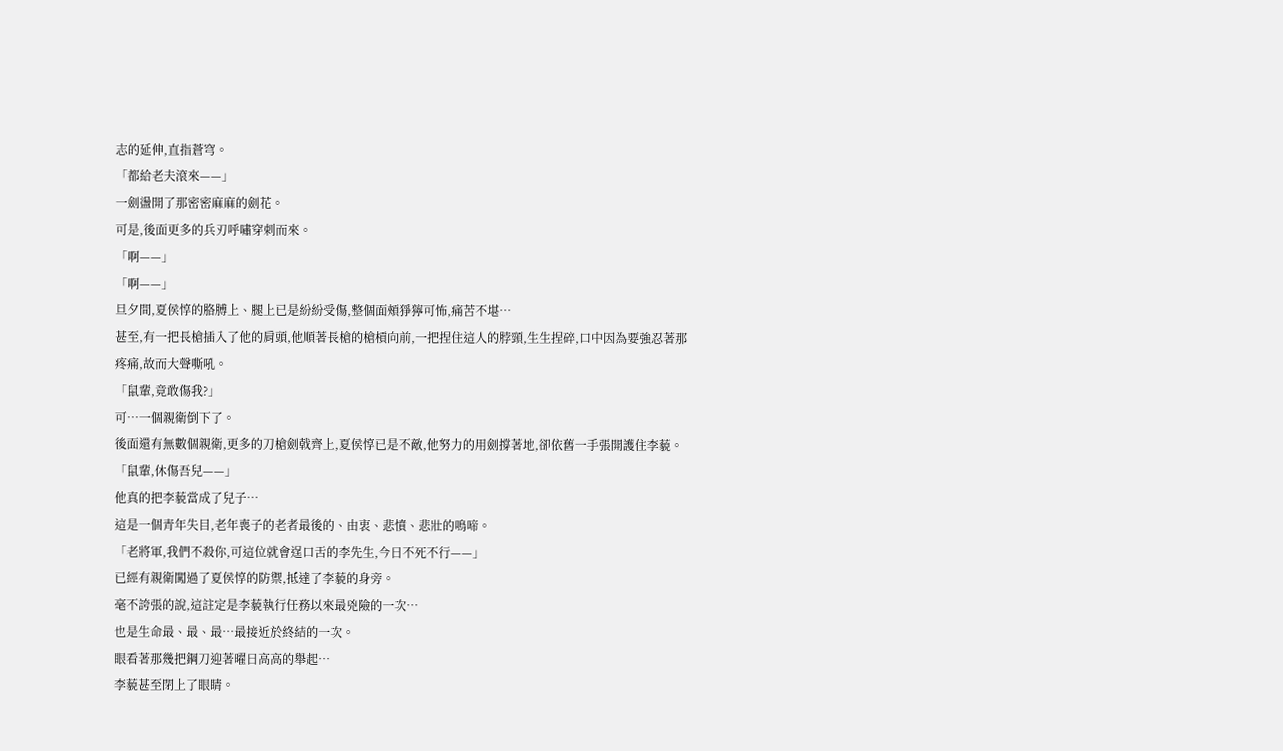志的延伸,直指蒼穹。
「都給老夫滾來——」
一劍盪開了那密密麻麻的劍花。
可是,後面更多的兵刃呼嘯穿刺而來。
「啊——」
「啊——」
旦夕間,夏侯惇的胳膊上、腿上已是紛紛受傷,整個面頰猙獰可怖,痛苦不堪…
甚至,有一把長槍插入了他的肩頭,他順著長槍的槍槓向前,一把捏住這人的脖頸,生生捏碎,口中因為要強忍著那疼痛,故而大聲嘶吼。
「鼠輩,竟敢傷我?」
可…一個親衛倒下了。
後面還有無數個親衛,更多的刀槍劍戟齊上,夏侯惇已是不敵,他努力的用劍撐著地,卻依舊一手張開護住李藐。
「鼠輩,休傷吾兒——」
他真的把李藐當成了兒子…
這是一個青年失目,老年喪子的老者最後的、由衷、悲憤、悲壯的鳴啼。
「老將軍,我們不殺你,可這位就會逞口舌的李先生,今日不死不行——」
已經有親衛闖過了夏侯惇的防禦,抵達了李藐的身旁。
毫不誇張的說,這註定是李藐執行任務以來最兇險的一次…
也是生命最、最、最…最接近於終結的一次。
眼看著那幾把鋼刀迎著曜日高高的舉起…
李藐甚至閉上了眼睛。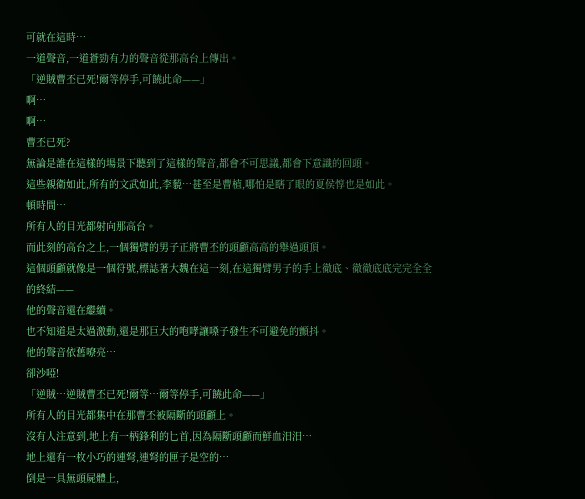可就在這時…
一道聲音,一道蒼勁有力的聲音從那高台上傳出。
「逆賊曹丕已死!爾等停手,可饒此命——」
啊…
啊…
曹丕已死?
無論是誰在這樣的場景下聽到了這樣的聲音,都會不可思議,都會下意識的回頭。
這些親衛如此,所有的文武如此,李藐…甚至是曹植,哪怕是瞎了眼的夏侯惇也是如此。
頓時間…
所有人的目光都射向那高台。
而此刻的高台之上,一個獨臂的男子正將曹丕的頭顱高高的舉過頭頂。
這個頭顱就像是一個符號,標誌著大魏在這一刻,在這獨臂男子的手上徹底、徹徹底底完完全全的終結——
他的聲音還在繼續。
也不知道是太過激動,還是那巨大的咆哮讓嗓子發生不可避免的顫抖。
他的聲音依舊嘹亮…
卻沙啞!
「逆賊…逆賊曹丕已死!爾等…爾等停手,可饒此命——」
所有人的目光都集中在那曹丕被隔斷的頭顱上。
沒有人注意到,地上有一柄鋒利的匕首,因為隔斷頭顱而鮮血汨汨…
地上還有一枚小巧的連弩,連弩的匣子是空的…
倒是一具無頭屍體上,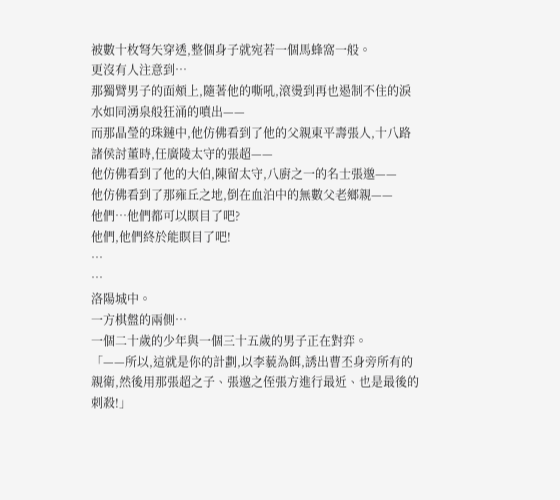被數十枚弩矢穿透,整個身子就宛若一個馬蜂窩一般。
更沒有人注意到…
那獨臂男子的面頰上,隨著他的嘶吼,滾燙到再也遏制不住的淚水如同湧泉般狂涌的噴出——
而那晶瑩的珠鏈中,他仿佛看到了他的父親東平壽張人,十八路諸侯討董時,任廣陵太守的張超——
他仿佛看到了他的大伯,陳留太守,八廚之一的名士張邈——
他仿佛看到了那雍丘之地,倒在血泊中的無數父老鄉親——
他們…他們都可以瞑目了吧?
他們,他們終於能瞑目了吧!
…
…
洛陽城中。
一方棋盤的兩側…
一個二十歲的少年與一個三十五歲的男子正在對弈。
「——所以,這就是你的計劃,以李藐為餌,誘出曹丕身旁所有的親衛,然後用那張超之子、張邈之侄張方進行最近、也是最後的刺殺!」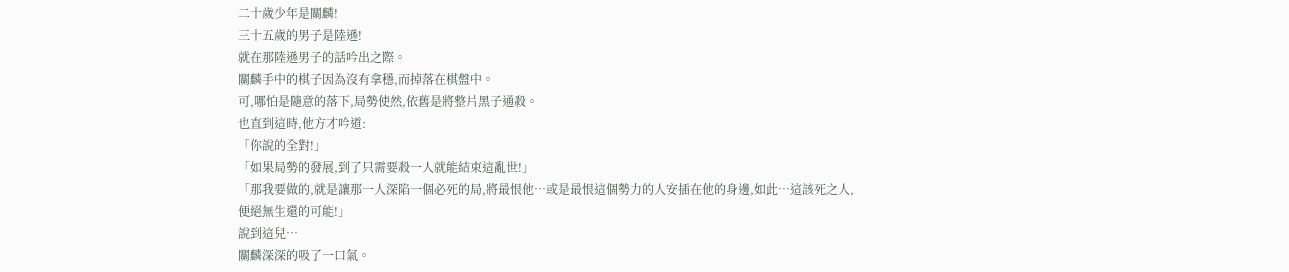二十歲少年是關麟!
三十五歲的男子是陸遜!
就在那陸遜男子的話吟出之際。
關麟手中的棋子因為沒有拿穩,而掉落在棋盤中。
可,哪怕是隨意的落下,局勢使然,依舊是將整片黑子通殺。
也直到這時,他方才吟道:
「你說的全對!」
「如果局勢的發展,到了只需要殺一人就能結束這亂世!」
「那我要做的,就是讓那一人深陷一個必死的局,將最恨他…或是最恨這個勢力的人安插在他的身邊,如此…這該死之人,便絕無生還的可能!」
說到這兒…
關麟深深的吸了一口氣。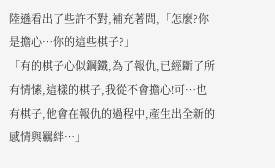陸遜看出了些許不對,補充著問,「怎麼?你是擔心…你的這些棋子?」
「有的棋子心似鋼鐵,為了報仇,已經斷了所有情愫,這樣的棋子,我從不會擔心!可…也有棋子,他會在報仇的過程中,產生出全新的感情與羈絆…」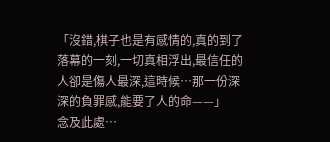「沒錯,棋子也是有感情的,真的到了落幕的一刻,一切真相浮出,最信任的人卻是傷人最深,這時候…那一份深深的負罪感,能要了人的命——」
念及此處…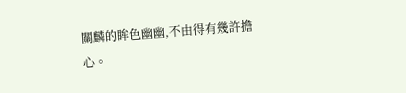關麟的眸色幽幽,不由得有幾許擔心。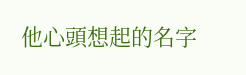他心頭想起的名字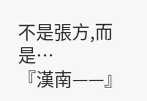不是張方,而是…
『漢南——』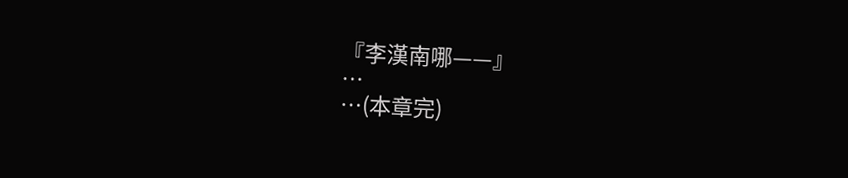『李漢南哪——』
…
…(本章完)